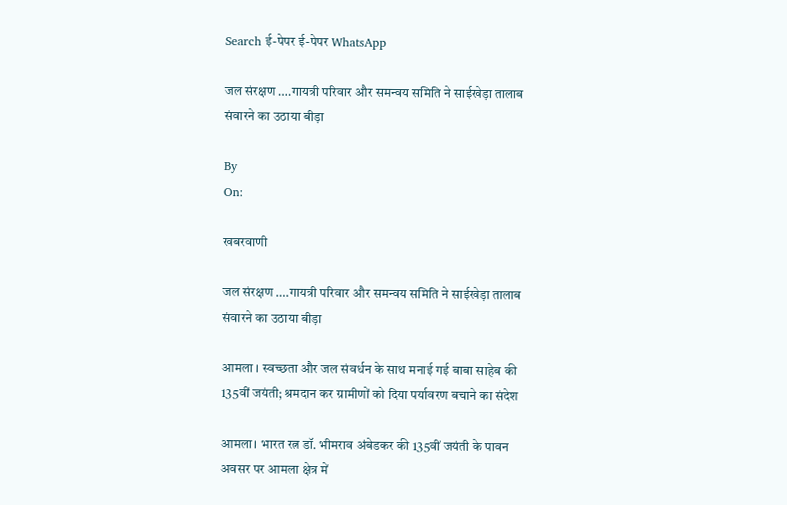Search ई-पेपर ई-पेपर WhatsApp

जल संरक्षण ….गायत्री परिवार और समन्वय समिति ने साईखेड़ा तालाब संवारने का उठाया बीड़ा

By
On:

खबरवाणी

जल संरक्षण ….गायत्री परिवार और समन्वय समिति ने साईखेड़ा तालाब संवारने का उठाया बीड़ा

आमला । स्वच्छता और जल संवर्धन के साथ मनाई गई बाबा साहेब की 135वीं जयंती; श्रमदान कर ग्रामीणों को दिया पर्यावरण बचाने का संदेश

आमला। भारत रत्न डॉ. भीमराव अंबेडकर की 135वीं जयंती के पावन अवसर पर आमला क्षेत्र में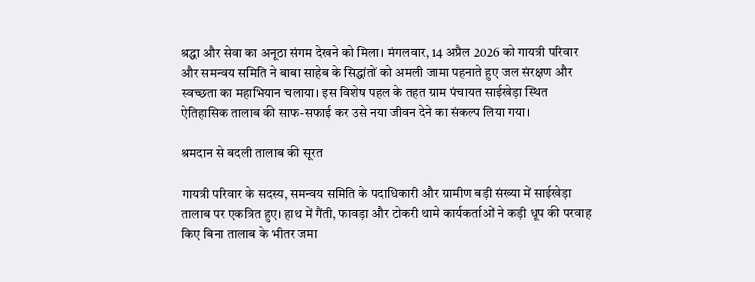श्रद्धा और सेवा का अनूठा संगम देखने को मिला। मंगलवार, 14 अप्रैल 2026 को गायत्री परिवार और समन्वय समिति ने बाबा साहेब के सिद्धांतों को अमली जामा पहनाते हुए जल संरक्षण और स्वच्छता का महाभियान चलाया। इस विशेष पहल के तहत ग्राम पंचायत साईखेड़ा स्थित ऐतिहासिक तालाब की साफ-सफाई कर उसे नया जीवन देने का संकल्प लिया गया।

श्रमदान से बदली तालाब की सूरत

गायत्री परिवार के सदस्य, समन्वय समिति के पदाधिकारी और ग्रामीण बड़ी संख्या में साईखेड़ा तालाब पर एकत्रित हुए। हाथ में गैंती, फावड़ा और टोकरी थामे कार्यकर्ताओं ने कड़ी धूप की परवाह किए बिना तालाब के भीतर जमा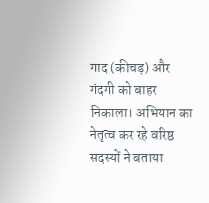गाद (कीचड़) और गंदगी को बाहर निकाला। अभियान का नेतृत्व कर रहे वरिष्ठ सदस्यों ने बताया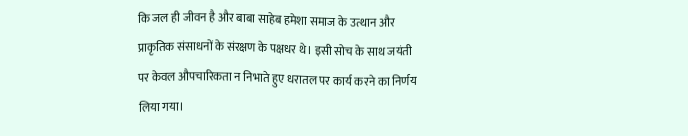कि जल ही जीवन है और बाबा साहेब हमेशा समाज के उत्थान और प्राकृतिक संसाधनों के संरक्षण के पक्षधर थे। इसी सोच के साथ जयंती पर केवल औपचारिकता न निभाते हुए धरातल पर कार्य करने का निर्णय लिया गया।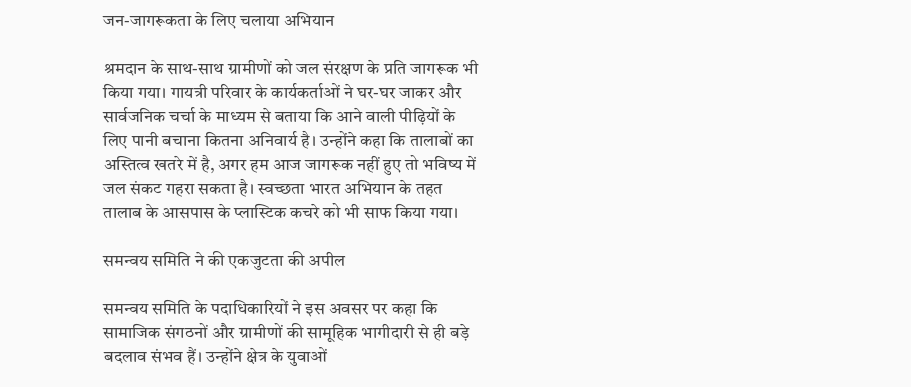जन-जागरूकता के लिए चलाया अभियान

श्रमदान के साथ-साथ ग्रामीणों को जल संरक्षण के प्रति जागरूक भी किया गया। गायत्री परिवार के कार्यकर्ताओं ने घर-घर जाकर और सार्वजनिक चर्चा के माध्यम से बताया कि आने वाली पीढ़ियों के लिए पानी बचाना कितना अनिवार्य है। उन्होंने कहा कि तालाबों का अस्तित्व खतरे में है, अगर हम आज जागरूक नहीं हुए तो भविष्य में जल संकट गहरा सकता है। स्वच्छता भारत अभियान के तहत तालाब के आसपास के प्लास्टिक कचरे को भी साफ किया गया।

समन्वय समिति ने की एकजुटता की अपील

समन्वय समिति के पदाधिकारियों ने इस अवसर पर कहा कि सामाजिक संगठनों और ग्रामीणों की सामूहिक भागीदारी से ही बड़े बदलाव संभव हैं। उन्होंने क्षेत्र के युवाओं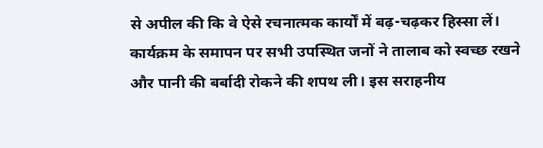से अपील की कि वे ऐसे रचनात्मक कार्यों में बढ़-चढ़कर हिस्सा लें। कार्यक्रम के समापन पर सभी उपस्थित जनों ने तालाब को स्वच्छ रखने और पानी की बर्बादी रोकने की शपथ ली। इस सराहनीय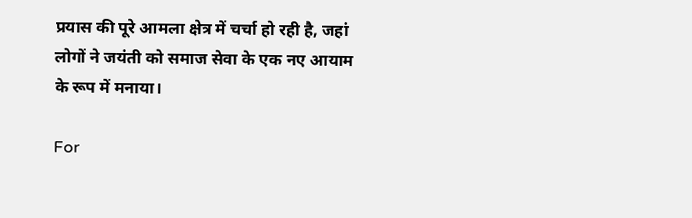प्रयास की पूरे आमला क्षेत्र में चर्चा हो रही है, जहां लोगों ने जयंती को समाज सेवा के एक नए आयाम के रूप में मनाया।

For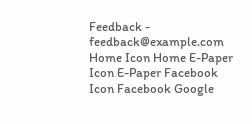Feedback - feedback@example.com
Home Icon Home E-Paper Icon E-Paper Facebook Icon Facebook Google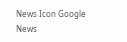News Icon Google News